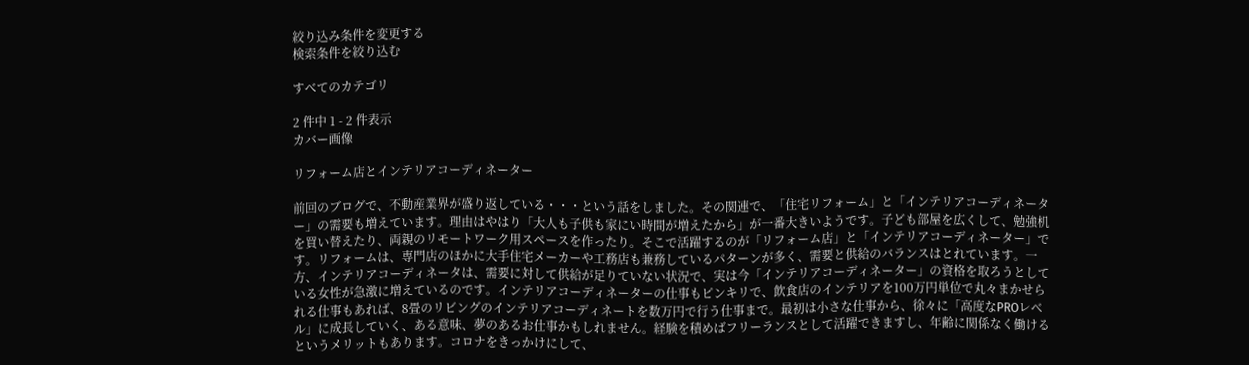絞り込み条件を変更する
検索条件を絞り込む

すべてのカテゴリ

2 件中 1 - 2 件表示
カバー画像

リフォーム店とインテリアコーディネーター

前回のブログで、不動産業界が盛り返している・・・という話をしました。その関連で、「住宅リフォーム」と「インテリアコーディネーター」の需要も増えています。理由はやはり「大人も子供も家にい時間が増えたから」が一番大きいようです。子ども部屋を広くして、勉強机を買い替えたり、両親のリモートワーク用スペースを作ったり。そこで活躍するのが「リフォーム店」と「インテリアコーディネーター」です。リフォームは、専門店のほかに大手住宅メーカーや工務店も兼務しているパターンが多く、需要と供給のバランスはとれています。一方、インテリアコーディネータは、需要に対して供給が足りていない状況で、実は今「インテリアコーディネーター」の資格を取ろうとしている女性が急激に増えているのです。インテリアコーディネーターの仕事もピンキリで、飲食店のインテリアを100万円単位で丸々まかせられる仕事もあれば、8畳のリビングのインテリアコーディネートを数万円で行う仕事まで。最初は小さな仕事から、徐々に「高度なPROレベル」に成長していく、ある意味、夢のあるお仕事かもしれません。経験を積めばフリーランスとして活躍できますし、年齢に関係なく働けるというメリットもあります。コロナをきっかけにして、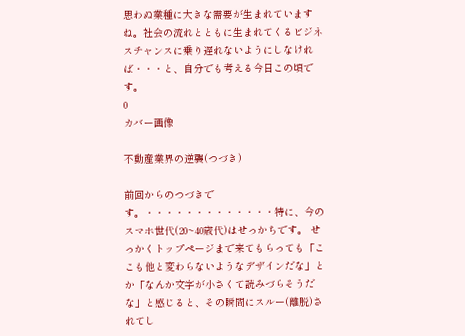思わぬ業種に大きな需要が生まれていますね。社会の流れとともに生まれてくるビジネスチャンスに乗り遅れないようにしなければ・・・と、自分でも考える今日この頃です。
0
カバー画像

不動産業界の逆襲(つづき)

前回からのつづきです。・・・・・・・・・・・・・特に、今のスマホ世代(20~40歳代)はせっかちです。 せっかくトップページまで来てもらっても「ここも他と変わらないようなデザインだな」とか「なんか文字が小さくて読みづらそうだな」と感じると、その瞬間にスルー(離脱)されてし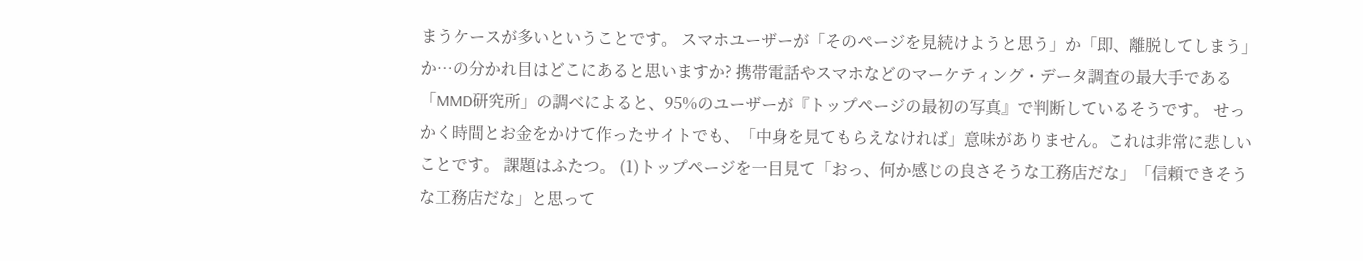まうケースが多いということです。 スマホユーザーが「そのページを見続けようと思う」か「即、離脱してしまう」か…の分かれ目はどこにあると思いますか? 携帯電話やスマホなどのマーケティング・データ調査の最大手である「MMD研究所」の調べによると、95%のユーザーが『トップページの最初の写真』で判断しているそうです。 せっかく時間とお金をかけて作ったサイトでも、「中身を見てもらえなければ」意味がありません。これは非常に悲しいことです。 課題はふたつ。 (1)トップページを一目見て「おっ、何か感じの良さそうな工務店だな」「信頼できそうな工務店だな」と思って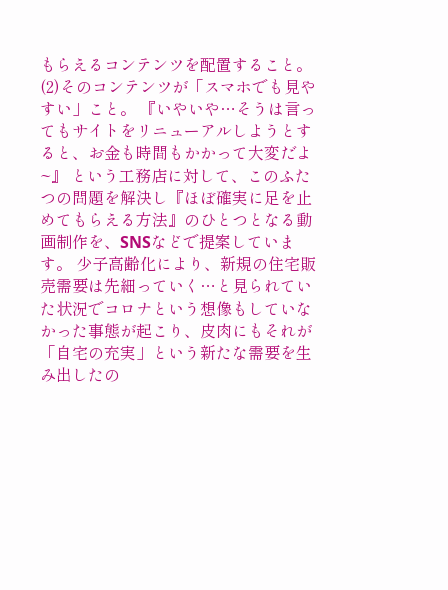もらえるコンテンツを配置すること。 (2)そのコンテンツが「スマホでも見やすい」こと。 『いやいや…そうは言ってもサイトをリニューアルしようとすると、お金も時間もかかって大変だよ~』 という工務店に対して、このふたつの問題を解決し『ほぼ確実に足を止めてもらえる方法』のひとつとなる動画制作を、SNSなどで提案しています。 少子高齢化により、新規の住宅販売需要は先細っていく…と見られていた状況でコロナという想像もしていなかった事態が起こり、皮肉にもそれが「自宅の充実」という新たな需要を生み出したの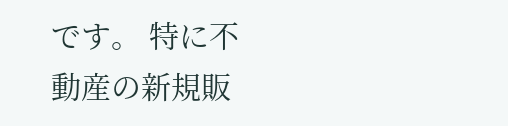です。 特に不動産の新規販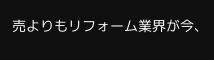売よりもリフォーム業界が今、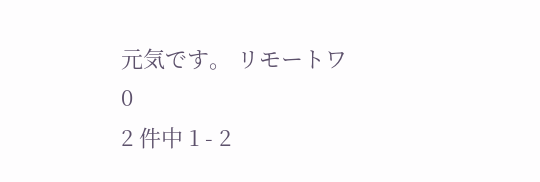元気です。 リモートワ
0
2 件中 1 - 2